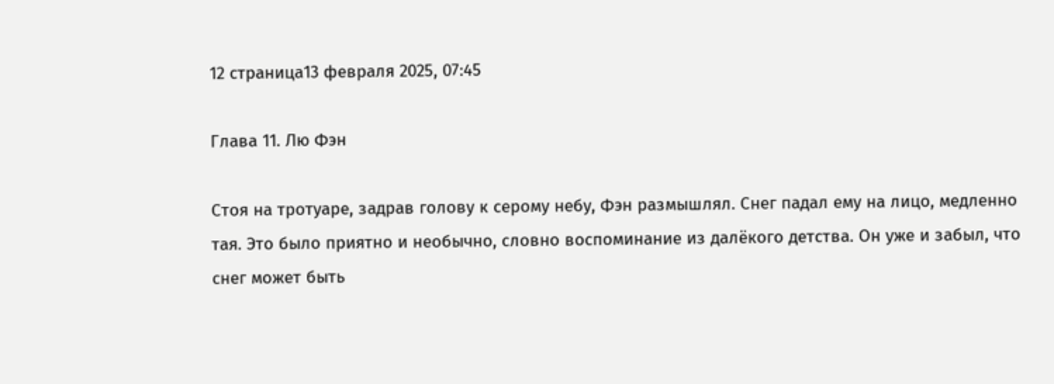12 страница13 февраля 2025, 07:45

Глава 11. Лю Фэн

Стоя на тротуаре, задрав голову к серому небу, Фэн размышлял. Снег падал ему на лицо, медленно тая. Это было приятно и необычно, словно воспоминание из далёкого детства. Он уже и забыл, что снег может быть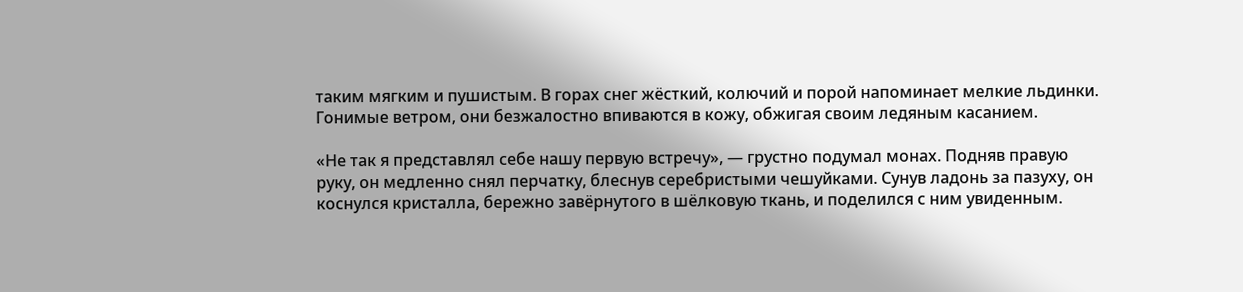таким мягким и пушистым. В горах снег жёсткий, колючий и порой напоминает мелкие льдинки. Гонимые ветром, они безжалостно впиваются в кожу, обжигая своим ледяным касанием.

«Не так я представлял себе нашу первую встречу», — грустно подумал монах. Подняв правую руку, он медленно снял перчатку, блеснув серебристыми чешуйками. Сунув ладонь за пазуху, он коснулся кристалла, бережно завёрнутого в шёлковую ткань, и поделился с ним увиденным.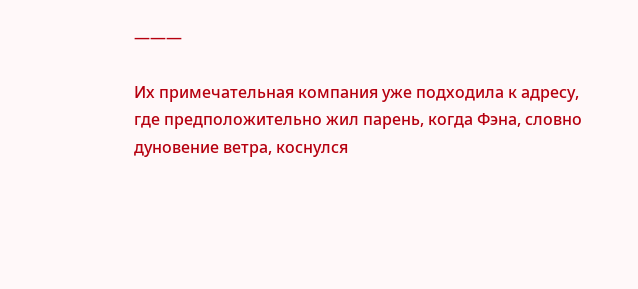———

Их примечательная компания уже подходила к адресу, где предположительно жил парень, когда Фэна, словно дуновение ветра, коснулся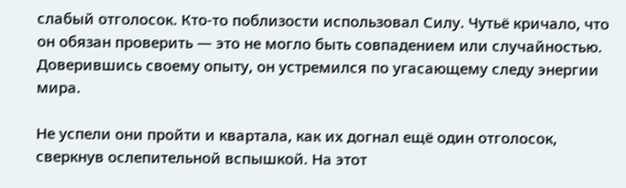слабый отголосок. Кто-то поблизости использовал Силу. Чутьё кричало, что он обязан проверить — это не могло быть совпадением или случайностью. Доверившись своему опыту, он устремился по угасающему следу энергии мира.

Не успели они пройти и квартала, как их догнал ещё один отголосок, сверкнув ослепительной вспышкой. На этот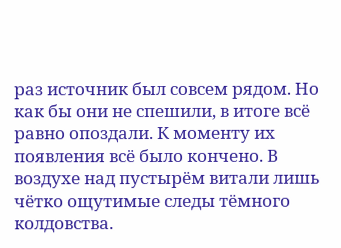раз источник был совсем рядом. Но как бы они не спешили, в итоге всё равно опоздали. К моменту их появления всё было кончено. В воздухе над пустырём витали лишь чётко ощутимые следы тёмного колдовства.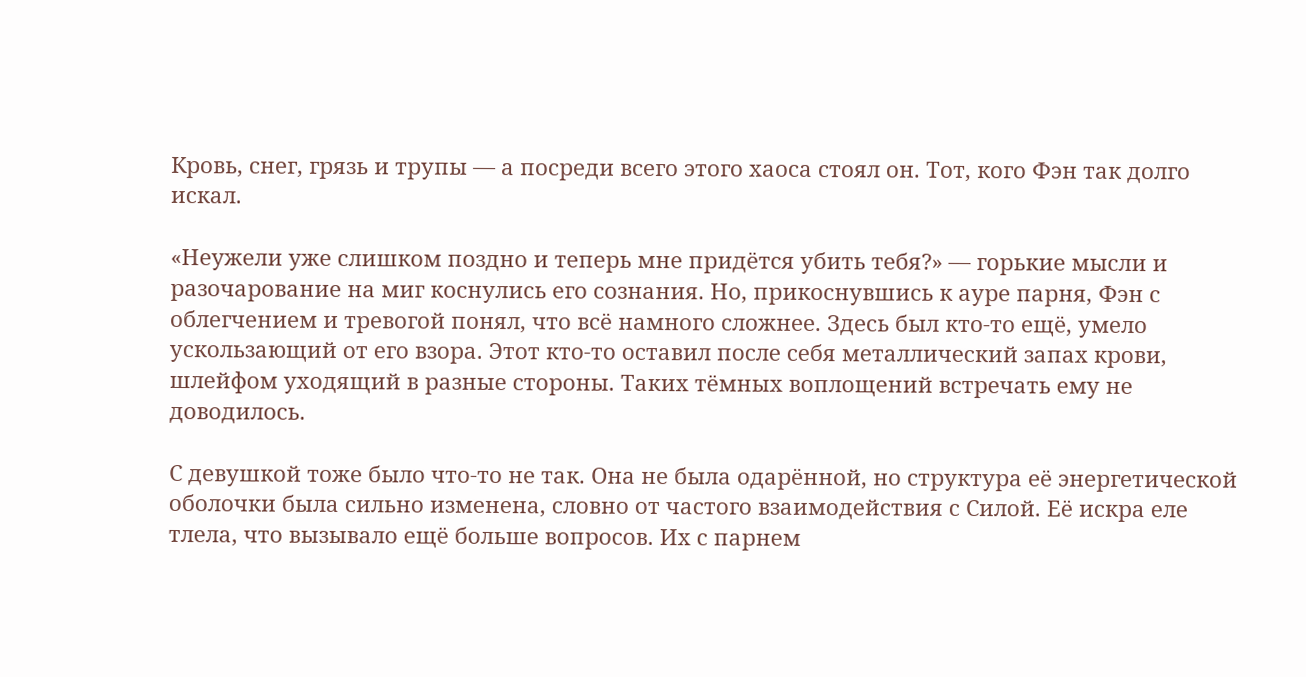Кровь, снег, грязь и трупы — а посреди всего этого хаоса стоял он. Тот, кого Фэн так долго искал.

«Неужели уже слишком поздно и теперь мне придётся убить тебя?» — горькие мысли и разочарование на миг коснулись его сознания. Но, прикоснувшись к ауре парня, Фэн с облегчением и тревогой понял, что всё намного сложнее. Здесь был кто-то ещё, умело ускользающий от его взора. Этот кто-то оставил после себя металлический запах крови, шлейфом уходящий в разные стороны. Таких тёмных воплощений встречать ему не доводилось.

С девушкой тоже было что-то не так. Она не была одарённой, но структура её энергетической оболочки была сильно изменена, словно от частого взаимодействия с Силой. Её искра еле тлела, что вызывало ещё больше вопросов. Их с парнем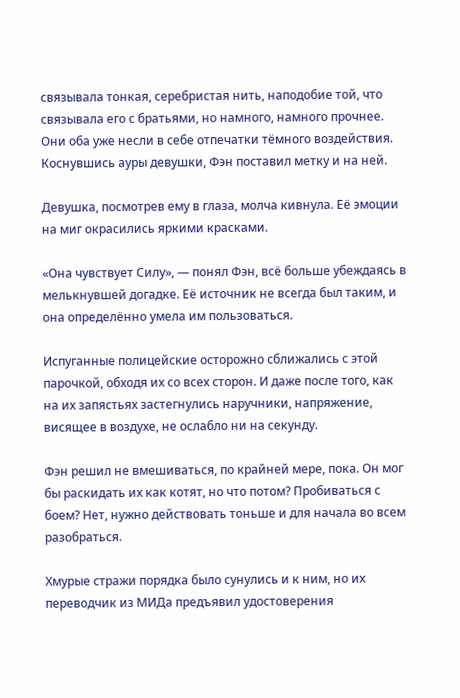связывала тонкая, серебристая нить, наподобие той, что связывала его с братьями, но намного, намного прочнее. Они оба уже несли в себе отпечатки тёмного воздействия. Коснувшись ауры девушки, Фэн поставил метку и на ней.

Девушка, посмотрев ему в глаза, молча кивнула. Её эмоции на миг окрасились яркими красками.

«Она чувствует Силу», — понял Фэн, всё больше убеждаясь в мелькнувшей догадке. Её источник не всегда был таким, и она определённо умела им пользоваться.

Испуганные полицейские осторожно сближались с этой парочкой, обходя их со всех сторон. И даже после того, как на их запястьях застегнулись наручники, напряжение, висящее в воздухе, не ослабло ни на секунду.

Фэн решил не вмешиваться, по крайней мере, пока. Он мог бы раскидать их как котят, но что потом? Пробиваться с боем? Нет, нужно действовать тоньше и для начала во всем разобраться.

Хмурые стражи порядка было сунулись и к ним, но их переводчик из МИДа предъявил удостоверения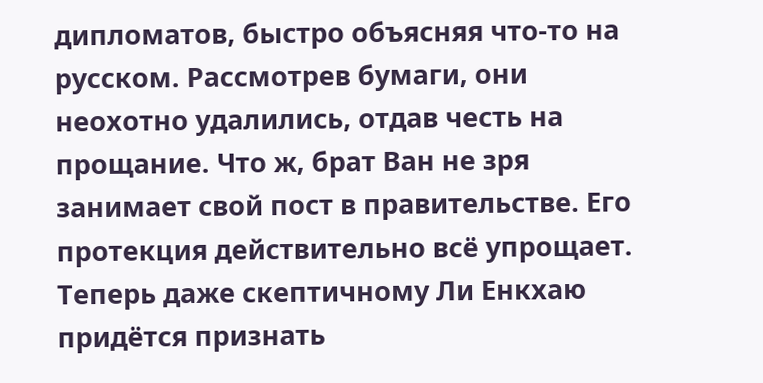дипломатов, быстро объясняя что-то на русском. Рассмотрев бумаги, они неохотно удалились, отдав честь на прощание. Что ж, брат Ван не зря занимает свой пост в правительстве. Его протекция действительно всё упрощает. Теперь даже скептичному Ли Енкхаю придётся признать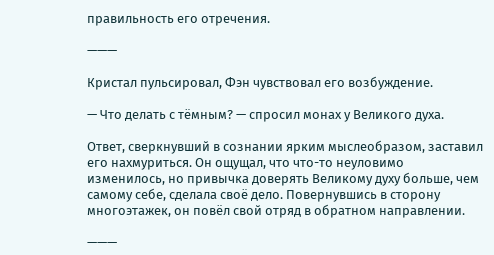правильность его отречения.

———

Кристал пульсировал, Фэн чувствовал его возбуждение.

— Что делать с тёмным? — спросил монах у Великого духа.

Ответ, сверкнувший в сознании ярким мыслеобразом, заставил его нахмуриться. Он ощущал, что что-то неуловимо изменилось, но привычка доверять Великому духу больше, чем самому себе, сделала своё дело. Повернувшись в сторону многоэтажек, он повёл свой отряд в обратном направлении.

———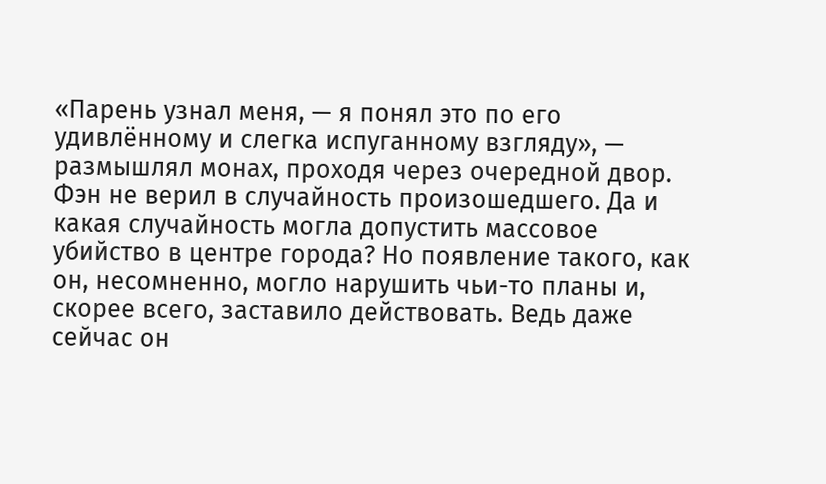«Парень узнал меня, — я понял это по его удивлённому и слегка испуганному взгляду», — размышлял монах, проходя через очередной двор. Фэн не верил в случайность произошедшего. Да и какая случайность могла допустить массовое убийство в центре города? Но появление такого, как он, несомненно, могло нарушить чьи-то планы и, скорее всего, заставило действовать. Ведь даже сейчас он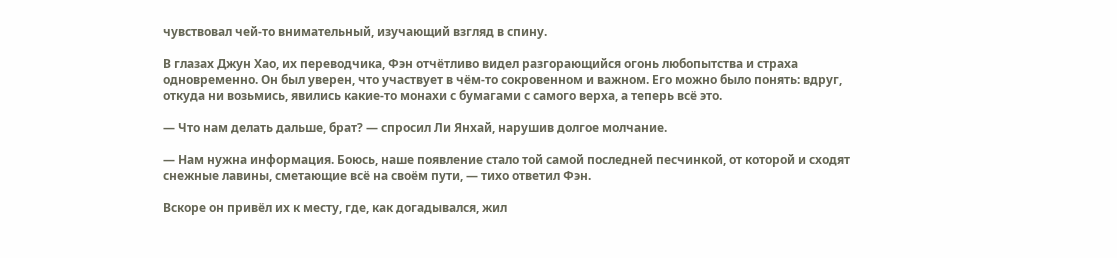чувствовал чей-то внимательный, изучающий взгляд в спину.

В глазах Джун Хао, их переводчика, Фэн отчётливо видел разгорающийся огонь любопытства и страха одновременно. Он был уверен, что участвует в чём-то сокровенном и важном. Его можно было понять: вдруг, откуда ни возьмись, явились какие-то монахи с бумагами с самого верха, а теперь всё это.

— Что нам делать дальше, брат? — спросил Ли Янхай, нарушив долгое молчание.

— Нам нужна информация. Боюсь, наше появление стало той самой последней песчинкой, от которой и сходят снежные лавины, сметающие всё на своём пути, — тихо ответил Фэн.

Вскоре он привёл их к месту, где, как догадывался, жил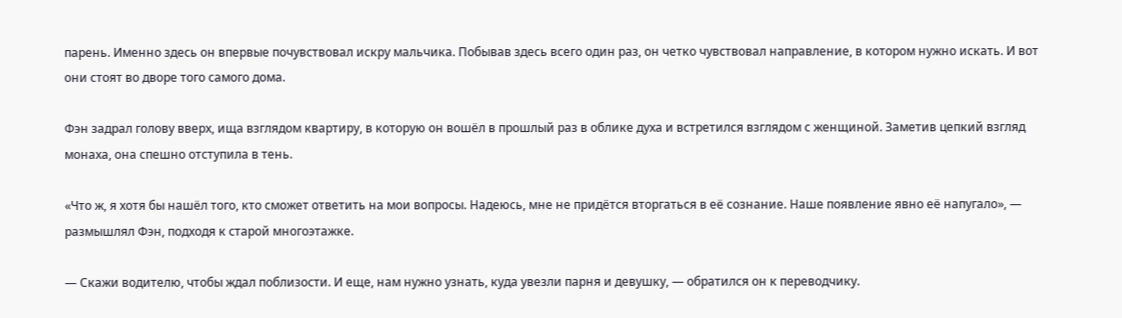парень. Именно здесь он впервые почувствовал искру мальчика. Побывав здесь всего один раз, он четко чувствовал направление, в котором нужно искать. И вот они стоят во дворе того самого дома.

Фэн задрал голову вверх, ища взглядом квартиру, в которую он вошёл в прошлый раз в облике духа и встретился взглядом с женщиной. Заметив цепкий взгляд монаха, она спешно отступила в тень.

«Что ж, я хотя бы нашёл того, кто сможет ответить на мои вопросы. Надеюсь, мне не придётся вторгаться в её сознание. Наше появление явно её напугало», — размышлял Фэн, подходя к старой многоэтажке.

— Скажи водителю, чтобы ждал поблизости. И еще, нам нужно узнать, куда увезли парня и девушку, — обратился он к переводчику.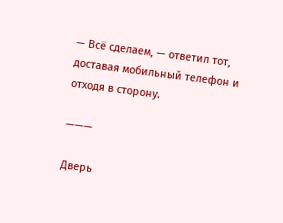— Всё сделаем, — ответил тот, доставая мобильный телефон и отходя в сторону.

———

Дверь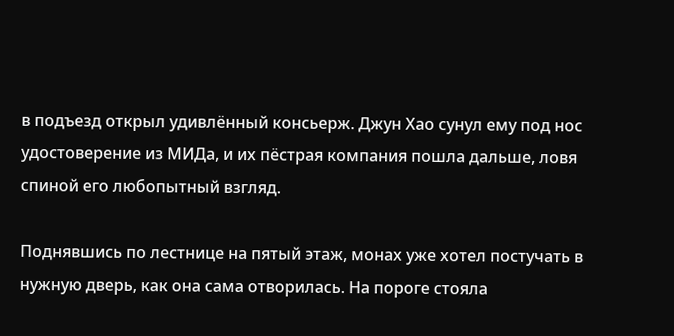в подъезд открыл удивлённый консьерж. Джун Хао сунул ему под нос удостоверение из МИДа, и их пёстрая компания пошла дальше, ловя спиной его любопытный взгляд.

Поднявшись по лестнице на пятый этаж, монах уже хотел постучать в нужную дверь, как она сама отворилась. На пороге стояла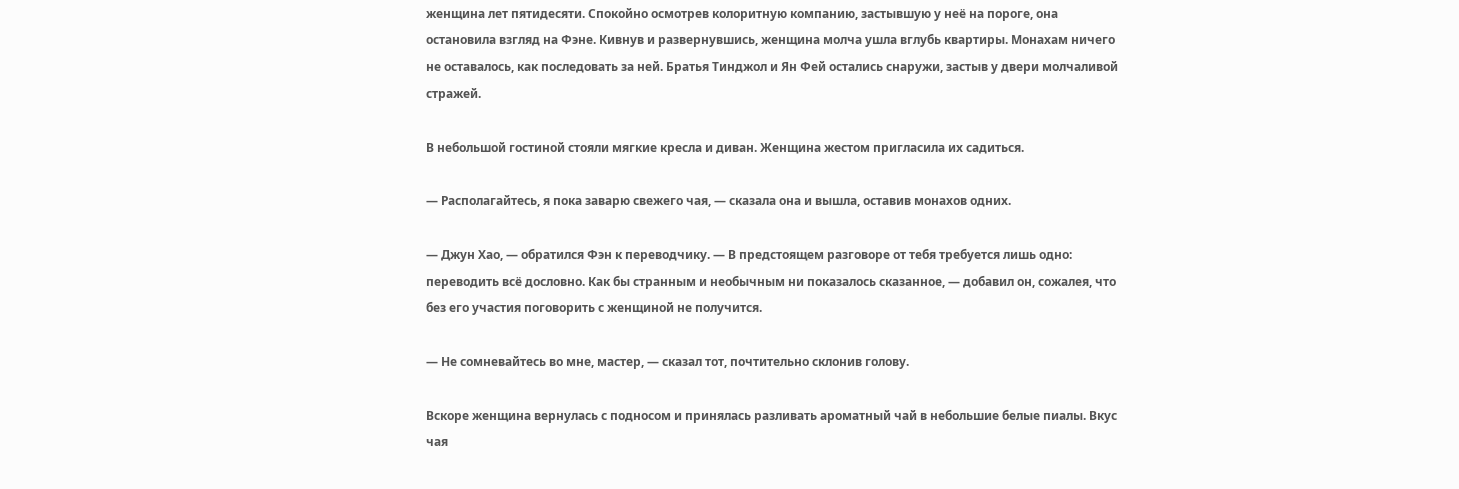женщина лет пятидесяти. Спокойно осмотрев колоритную компанию, застывшую у неё на пороге, она остановила взгляд на Фэне. Кивнув и развернувшись, женщина молча ушла вглубь квартиры. Монахам ничего не оставалось, как последовать за ней. Братья Тинджол и Ян Фей остались снаружи, застыв у двери молчаливой стражей.

В небольшой гостиной стояли мягкие кресла и диван. Женщина жестом пригласила их садиться.

— Располагайтесь, я пока заварю свежего чая, — сказала она и вышла, оставив монахов одних.

— Джун Хао, — обратился Фэн к переводчику. — В предстоящем разговоре от тебя требуется лишь одно: переводить всё дословно. Как бы странным и необычным ни показалось сказанное, — добавил он, сожалея, что без его участия поговорить с женщиной не получится.

— Не сомневайтесь во мне, мастер, — сказал тот, почтительно склонив голову.

Вскоре женщина вернулась с подносом и принялась разливать ароматный чай в небольшие белые пиалы. Вкус чая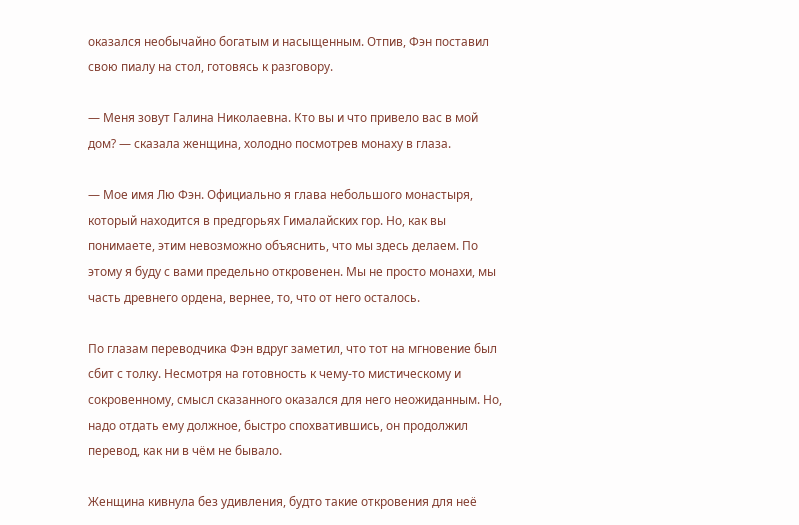оказался необычайно богатым и насыщенным. Отпив, Фэн поставил свою пиалу на стол, готовясь к разговору.

— Меня зовут Галина Николаевна. Кто вы и что привело вас в мой дом? — сказала женщина, холодно посмотрев монаху в глаза.

— Мое имя Лю Фэн. Официально я глава небольшого монастыря, который находится в предгорьях Гималайских гор. Но, как вы понимаете, этим невозможно объяснить, что мы здесь делаем. По этому я буду с вами предельно откровенен. Мы не просто монахи, мы часть древнего ордена, вернее, то, что от него осталось.

По глазам переводчика Фэн вдруг заметил, что тот на мгновение был сбит с толку. Несмотря на готовность к чему-то мистическому и сокровенному, смысл сказанного оказался для него неожиданным. Но, надо отдать ему должное, быстро спохватившись, он продолжил перевод, как ни в чём не бывало.

Женщина кивнула без удивления, будто такие откровения для неё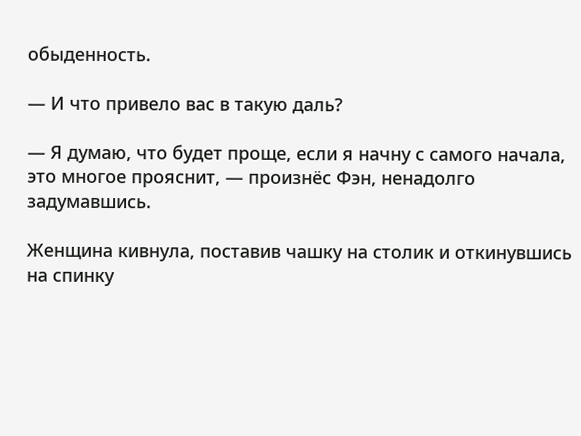обыденность.

— И что привело вас в такую даль?

— Я думаю, что будет проще, если я начну с самого начала, это многое прояснит, — произнёс Фэн, ненадолго задумавшись.

Женщина кивнула, поставив чашку на столик и откинувшись на спинку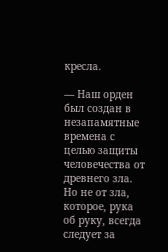кресла.

— Наш орден был создан в незапамятные времена с целью защиты человечества от древнего зла. Но не от зла, которое, рука об руку, всегда следует за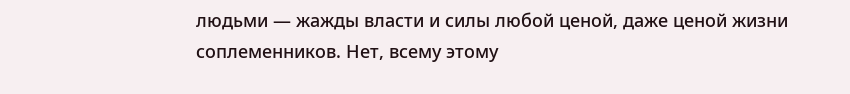людьми — жажды власти и силы любой ценой, даже ценой жизни соплеменников. Нет, всему этому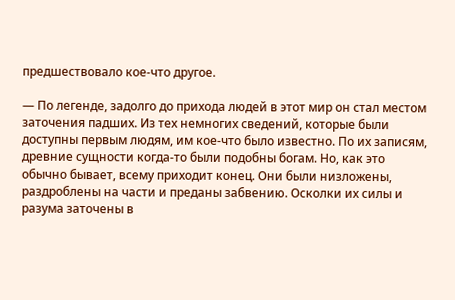предшествовало кое-что другое.

— По легенде, задолго до прихода людей в этот мир он стал местом заточения падших. Из тех немногих сведений, которые были доступны первым людям, им кое-что было известно. По их записям, древние сущности когда-то были подобны богам. Но, как это обычно бывает, всему приходит конец. Они были низложены, раздроблены на части и преданы забвению. Осколки их силы и разума заточены в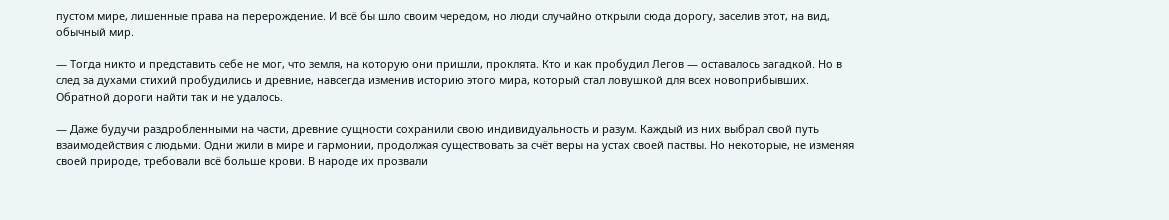пустом мире, лишенные права на перерождение. И всё бы шло своим чередом, но люди случайно открыли сюда дорогу, заселив этот, на вид, обычный мир.

— Тогда никто и представить себе не мог, что земля, на которую они пришли, проклята. Кто и как пробудил Легов — оставалось загадкой. Но в след за духами стихий пробудились и древние, навсегда изменив историю этого мира, который стал ловушкой для всех новоприбывших. Обратной дороги найти так и не удалось.

— Даже будучи раздробленными на части, древние сущности сохранили свою индивидуальность и разум. Каждый из них выбрал свой путь взаимодействия с людьми. Одни жили в мире и гармонии, продолжая существовать за счёт веры на устах своей паствы. Но некоторые, не изменяя своей природе, требовали всё больше крови. В народе их прозвали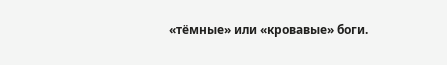«тёмные» или «кровавые» боги.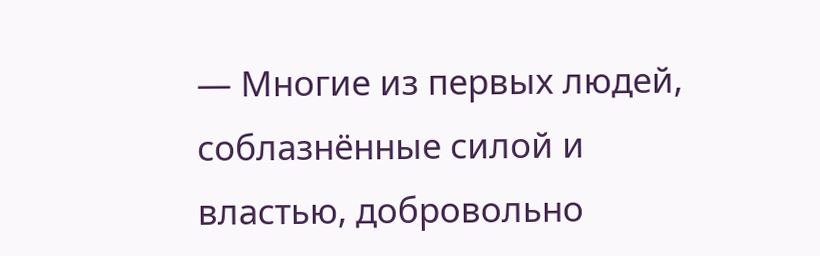— Многие из первых людей, соблазнённые силой и властью, добровольно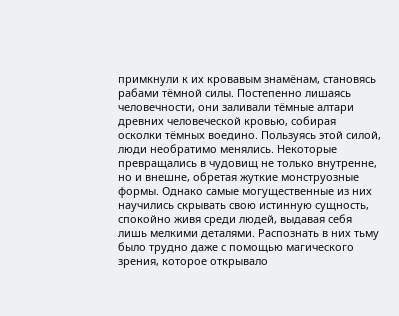примкнули к их кровавым знамёнам, становясь рабами тёмной силы. Постепенно лишаясь человечности, они заливали тёмные алтари древних человеческой кровью, собирая осколки тёмных воедино. Пользуясь этой силой, люди необратимо менялись. Некоторые превращались в чудовищ не только внутренне, но и внешне, обретая жуткие монструозные формы. Однако самые могущественные из них научились скрывать свою истинную сущность, спокойно живя среди людей, выдавая себя лишь мелкими деталями. Распознать в них тьму было трудно даже с помощью магического зрения, которое открывало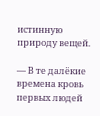истинную природу вещей.

— В те далёкие времена кровь первых людей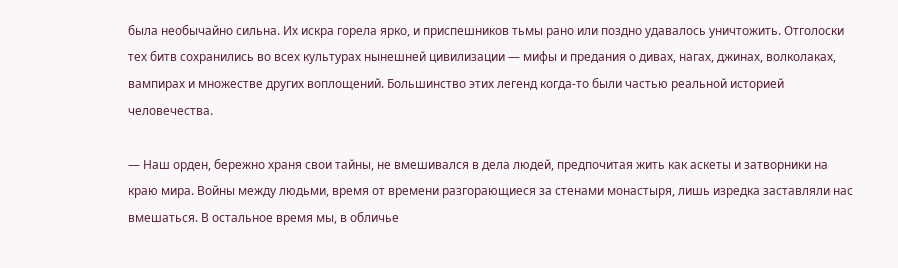была необычайно сильна. Их искра горела ярко, и приспешников тьмы рано или поздно удавалось уничтожить. Отголоски тех битв сохранились во всех культурах нынешней цивилизации — мифы и предания о дивах, нагах, джинах, волколаках, вампирах и множестве других воплощений. Большинство этих легенд когда-то были частью реальной историей человечества.

— Наш орден, бережно храня свои тайны, не вмешивался в дела людей, предпочитая жить как аскеты и затворники на краю мира. Войны между людьми, время от времени разгорающиеся за стенами монастыря, лишь изредка заставляли нас вмешаться. В остальное время мы, в обличье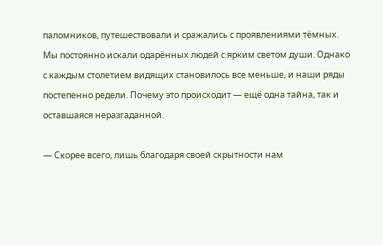паломников, путешествовали и сражались с проявлениями тёмных. Мы постоянно искали одарённых людей с ярким светом души. Однако с каждым столетием видящих становилось все меньше, и наши ряды постепенно редели. Почему это происходит — ещё одна тайна, так и оставшаяся неразгаданной.

— Скорее всего, лишь благодаря своей скрытности нам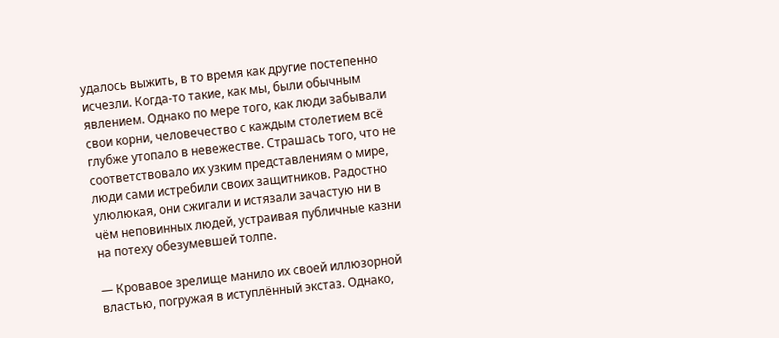удалось выжить, в то время как другие постепенно исчезли. Когда-то такие, как мы, были обычным явлением. Однако по мере того, как люди забывали свои корни, человечество с каждым столетием всё глубже утопало в невежестве. Страшась того, что не соответствовало их узким представлениям о мире, люди сами истребили своих защитников. Радостно улюлюкая, они сжигали и истязали зачастую ни в чём неповинных людей, устраивая публичные казни на потеху обезумевшей толпе.

— Кровавое зрелище манило их своей иллюзорной властью, погружая в иступлённый экстаз. Однако,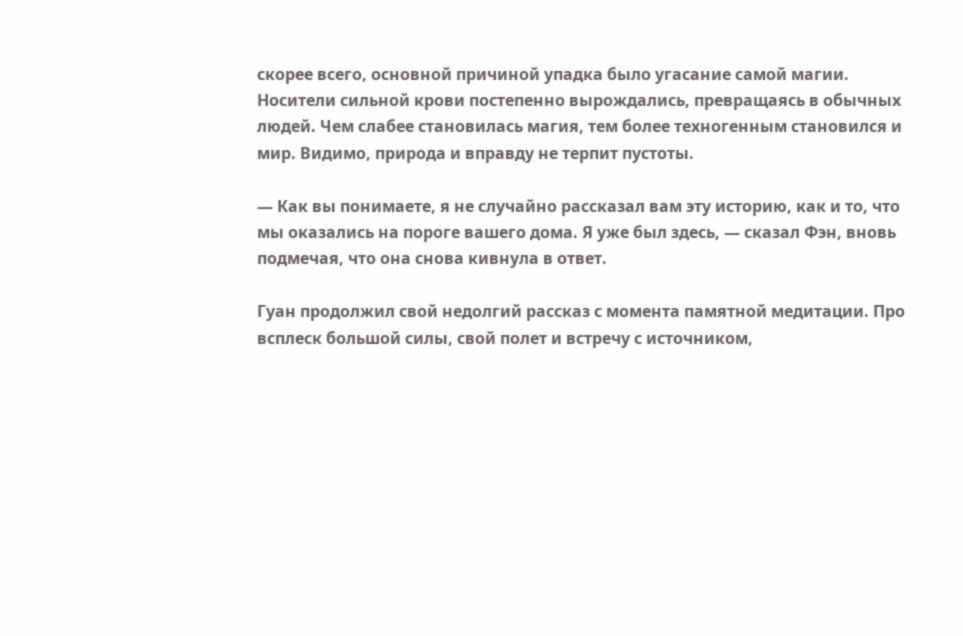скорее всего, основной причиной упадка было угасание самой магии. Носители сильной крови постепенно вырождались, превращаясь в обычных людей. Чем слабее становилась магия, тем более техногенным становился и мир. Видимо, природа и вправду не терпит пустоты.

— Как вы понимаете, я не случайно рассказал вам эту историю, как и то, что мы оказались на пороге вашего дома. Я уже был здесь, — сказал Фэн, вновь подмечая, что она снова кивнула в ответ.

Гуан продолжил свой недолгий рассказ с момента памятной медитации. Про всплеск большой силы, свой полет и встречу с источником,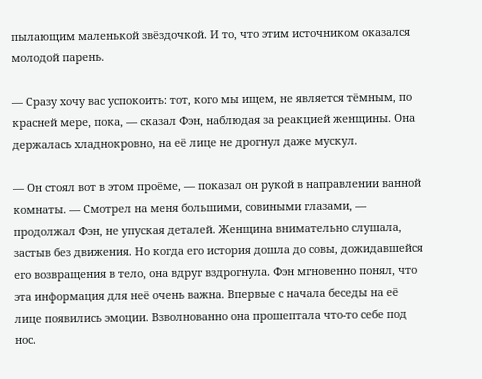пылающим маленькой звёздочкой. И то, что этим источником оказался молодой парень.

— Сразу хочу вас успокоить: тот, кого мы ищем, не является тёмным, по красней мере, пока, — сказал Фэн, наблюдая за реакцией женщины. Она держалась хладнокровно, на её лице не дрогнул даже мускул.

— Он стоял вот в этом проёме, — показал он рукой в направлении ванной комнаты. — Смотрел на меня большими, совиными глазами, — продолжал Фэн, не упуская деталей. Женщина внимательно слушала, застыв без движения. Но когда его история дошла до совы, дожидавшейся его возвращения в тело, она вдруг вздрогнула. Фэн мгновенно понял, что эта информация для неё очень важна. Впервые с начала беседы на её лице появились эмоции. Взволнованно она прошептала что-то себе под нос.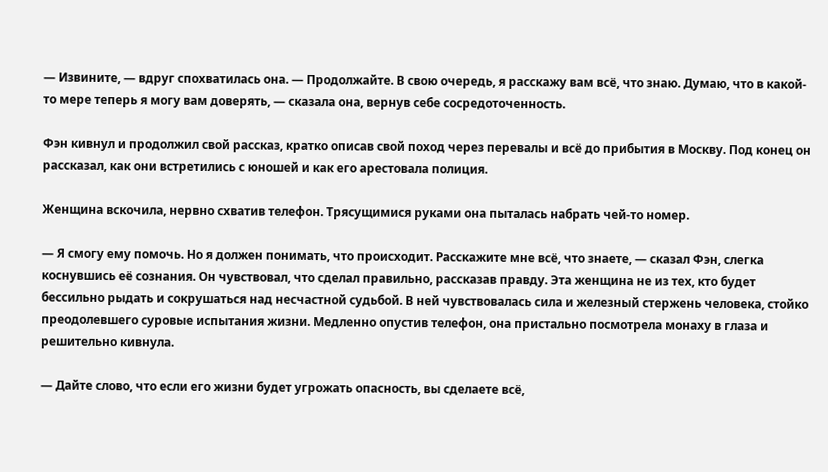— Извините, — вдруг спохватилась она. — Продолжайте. В свою очередь, я расскажу вам всё, что знаю. Думаю, что в какой-то мере теперь я могу вам доверять, — сказала она, вернув себе сосредоточенность.

Фэн кивнул и продолжил свой рассказ, кратко описав свой поход через перевалы и всё до прибытия в Москву. Под конец он рассказал, как они встретились с юношей и как его арестовала полиция.

Женщина вскочила, нервно схватив телефон. Трясущимися руками она пыталась набрать чей-то номер.

— Я смогу ему помочь. Но я должен понимать, что происходит. Расскажите мне всё, что знаете, — сказал Фэн, слегка коснувшись её сознания. Он чувствовал, что сделал правильно, рассказав правду. Эта женщина не из тех, кто будет бессильно рыдать и сокрушаться над несчастной судьбой. В ней чувствовалась сила и железный стержень человека, стойко преодолевшего суровые испытания жизни. Медленно опустив телефон, она пристально посмотрела монаху в глаза и решительно кивнула.

— Дайте слово, что если его жизни будет угрожать опасность, вы сделаете всё,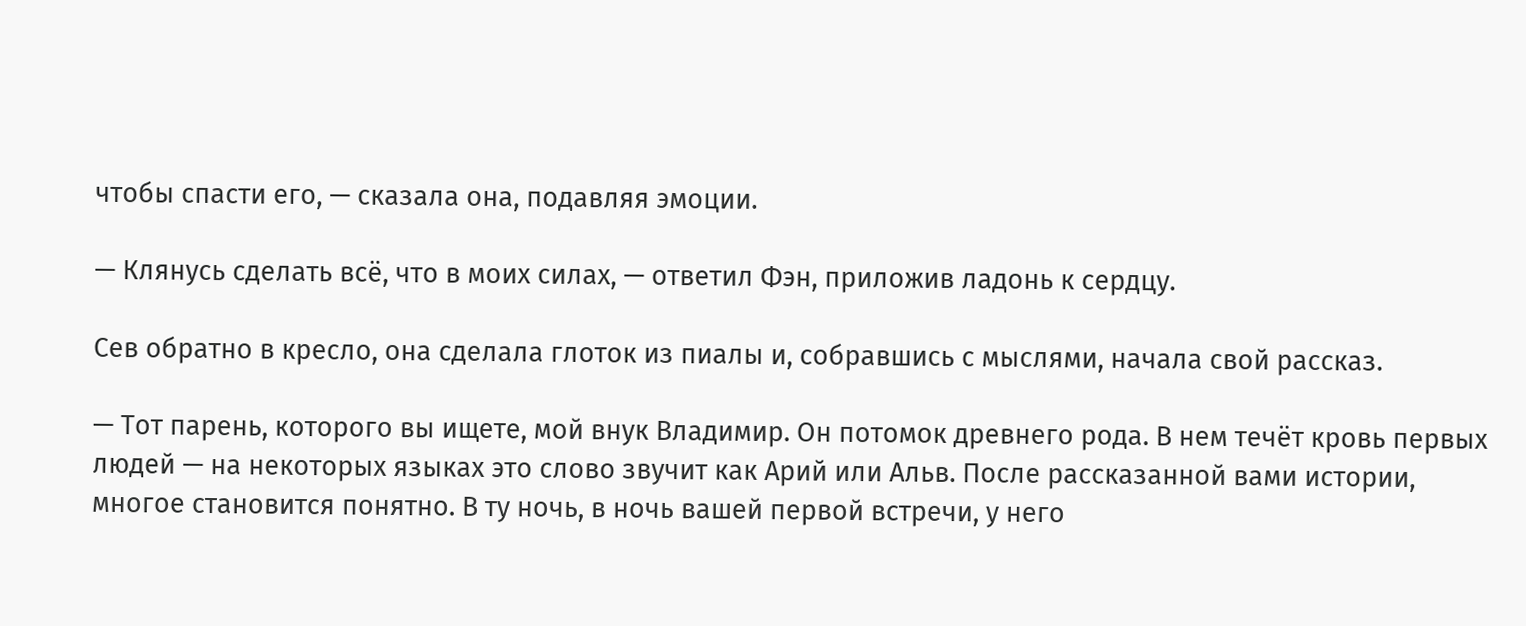чтобы спасти его, — сказала она, подавляя эмоции.

— Клянусь сделать всё, что в моих силах, — ответил Фэн, приложив ладонь к сердцу.

Сев обратно в кресло, она сделала глоток из пиалы и, собравшись с мыслями, начала свой рассказ.

— Тот парень, которого вы ищете, мой внук Владимир. Он потомок древнего рода. В нем течёт кровь первых людей — на некоторых языках это слово звучит как Арий или Альв. После рассказанной вами истории, многое становится понятно. В ту ночь, в ночь вашей первой встречи, у него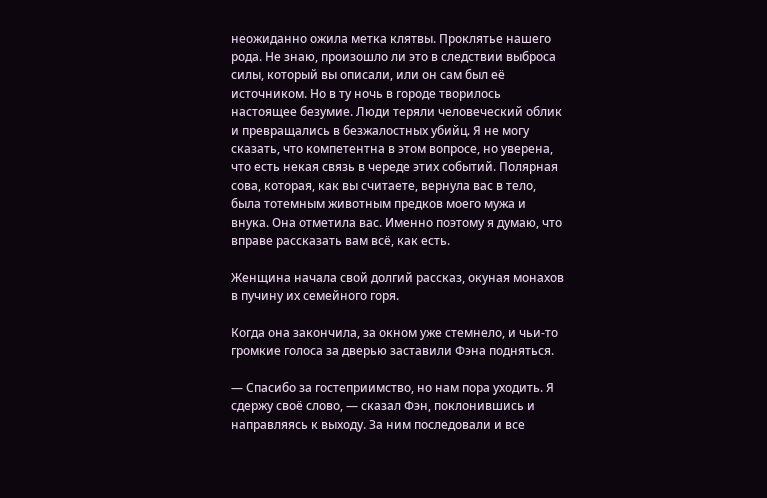неожиданно ожила метка клятвы. Проклятье нашего рода. Не знаю, произошло ли это в следствии выброса силы, который вы описали, или он сам был её источником. Но в ту ночь в городе творилось настоящее безумие. Люди теряли человеческий облик и превращались в безжалостных убийц. Я не могу сказать, что компетентна в этом вопросе, но уверена, что есть некая связь в череде этих событий. Полярная сова, которая, как вы считаете, вернула вас в тело, была тотемным животным предков моего мужа и внука. Она отметила вас. Именно поэтому я думаю, что вправе рассказать вам всё, как есть.

Женщина начала свой долгий рассказ, окуная монахов в пучину их семейного горя.

Когда она закончила, за окном уже стемнело, и чьи-то громкие голоса за дверью заставили Фэна подняться.

— Спасибо за гостеприимство, но нам пора уходить. Я сдержу своё слово, — сказал Фэн, поклонившись и направляясь к выходу. За ним последовали и все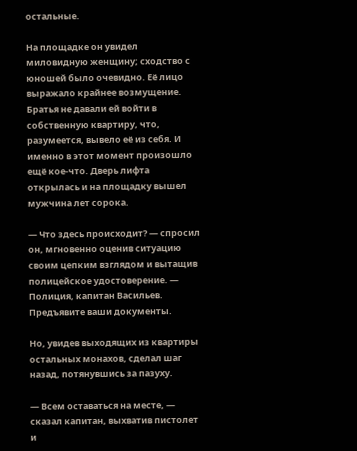остальные.

На площадке он увидел миловидную женщину; сходство с юношей было очевидно. Её лицо выражало крайнее возмущение. Братья не давали ей войти в собственную квартиру, что, разумеется, вывело её из себя. И именно в этот момент произошло ещё кое-что. Дверь лифта открылась и на площадку вышел мужчина лет сорока.

— Что здесь происходит? — спросил он, мгновенно оценив ситуацию своим цепким взглядом и вытащив полицейское удостоверение. — Полиция, капитан Васильев. Предъявите ваши документы.

Но, увидев выходящих из квартиры остальных монахов, сделал шаг назад, потянувшись за пазуху.

— Всем оставаться на месте, — сказал капитан, выхватив пистолет и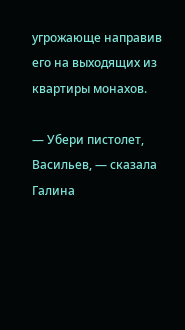угрожающе направив его на выходящих из квартиры монахов.

— Убери пистолет, Васильев, — сказала Галина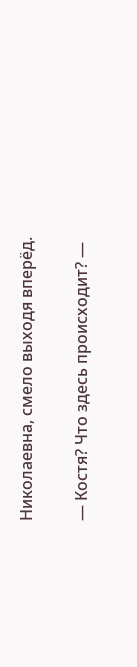Николаевна, смело выходя вперёд.

— Костя? Что здесь происходит? —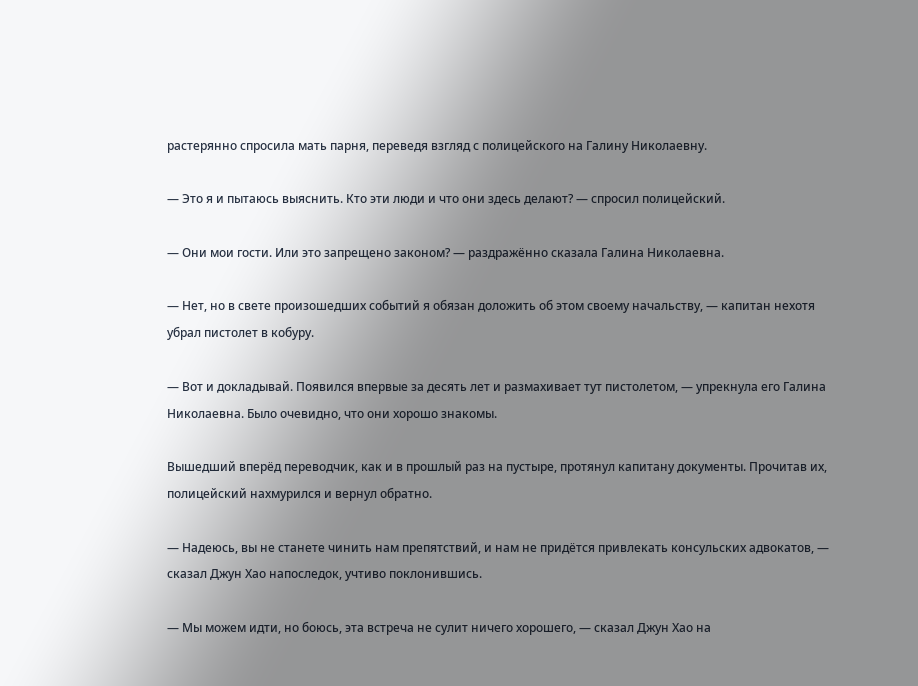растерянно спросила мать парня, переведя взгляд с полицейского на Галину Николаевну.

— Это я и пытаюсь выяснить. Кто эти люди и что они здесь делают? — спросил полицейский.

— Они мои гости. Или это запрещено законом? — раздражённо сказала Галина Николаевна.

— Нет, но в свете произошедших событий я обязан доложить об этом своему начальству, — капитан нехотя убрал пистолет в кобуру.

— Вот и докладывай. Появился впервые за десять лет и размахивает тут пистолетом, — упрекнула его Галина Николаевна. Было очевидно, что они хорошо знакомы.

Вышедший вперёд переводчик, как и в прошлый раз на пустыре, протянул капитану документы. Прочитав их, полицейский нахмурился и вернул обратно.

— Надеюсь, вы не станете чинить нам препятствий, и нам не придётся привлекать консульских адвокатов, — сказал Джун Хао напоследок, учтиво поклонившись.

— Мы можем идти, но боюсь, эта встреча не сулит ничего хорошего, — сказал Джун Хао на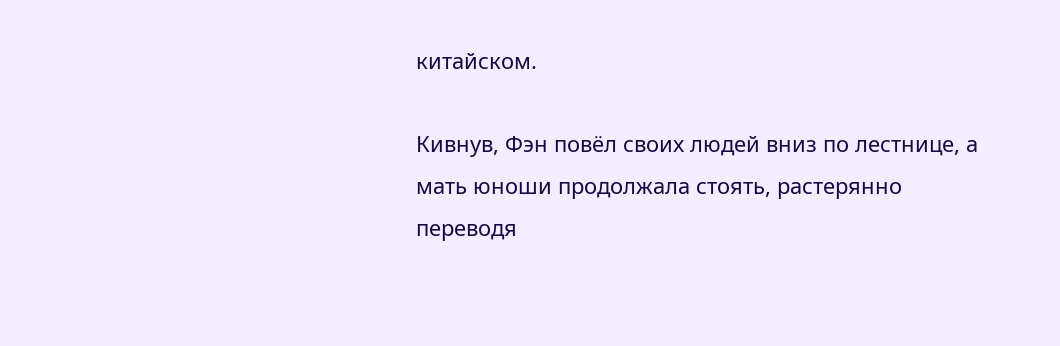китайском.

Кивнув, Фэн повёл своих людей вниз по лестнице, а мать юноши продолжала стоять, растерянно переводя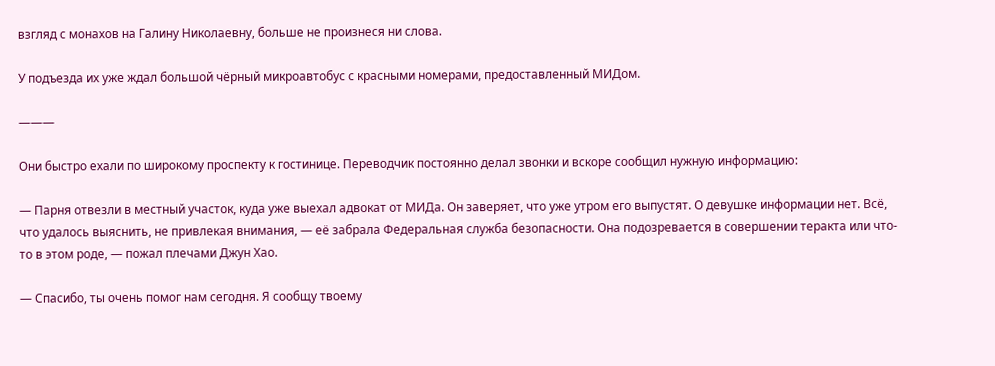взгляд с монахов на Галину Николаевну, больше не произнеся ни слова.

У подъезда их уже ждал большой чёрный микроавтобус с красными номерами, предоставленный МИДом.

———

Они быстро ехали по широкому проспекту к гостинице. Переводчик постоянно делал звонки и вскоре сообщил нужную информацию:

— Парня отвезли в местный участок, куда уже выехал адвокат от МИДа. Он заверяет, что уже утром его выпустят. О девушке информации нет. Всё, что удалось выяснить, не привлекая внимания, — её забрала Федеральная служба безопасности. Она подозревается в совершении теракта или что-то в этом роде, — пожал плечами Джун Хао.

— Спасибо, ты очень помог нам сегодня. Я сообщу твоему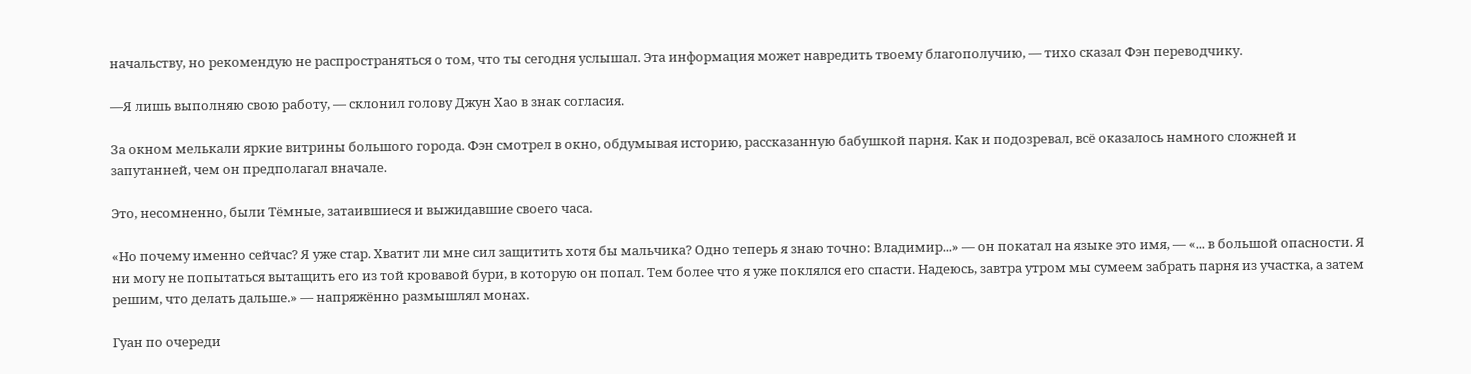начальству, но рекомендую не распространяться о том, что ты сегодня услышал. Эта информация может навредить твоему благополучию, — тихо сказал Фэн переводчику.

—Я лишь выполняю свою работу, — склонил голову Джун Хао в знак согласия.

За окном мелькали яркие витрины большого города. Фэн смотрел в окно, обдумывая историю, рассказанную бабушкой парня. Как и подозревал, всё оказалось намного сложней и запутанней, чем он предполагал вначале.

Это, несомненно, были Тёмные, затаившиеся и выжидавшие своего часа.

«Но почему именно сейчас? Я уже стар. Хватит ли мне сил защитить хотя бы мальчика? Одно теперь я знаю точно: Владимир...» — он покатал на языке это имя, — «... в большой опасности. Я ни могу не попытаться вытащить его из той кровавой бури, в которую он попал. Тем более что я уже поклялся его спасти. Надеюсь, завтра утром мы сумеем забрать парня из участка, а затем решим, что делать дальше.» — напряжённо размышлял монах.

Гуан по очереди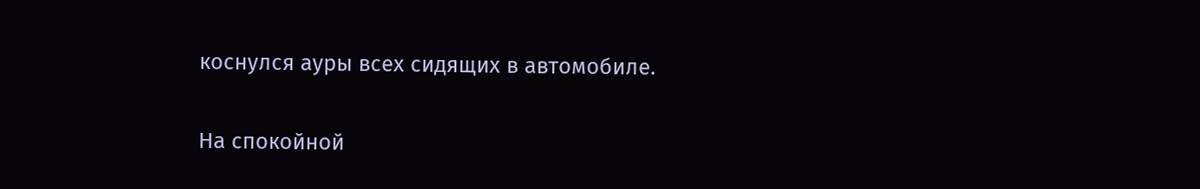коснулся ауры всех сидящих в автомобиле.

На спокойной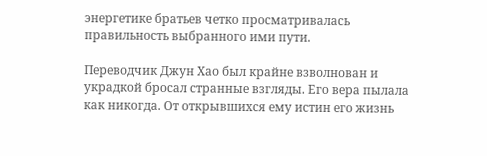энергетике братьев четко просматривалась правильность выбранного ими пути.

Переводчик Джун Хао был крайне взволнован и украдкой бросал странные взгляды. Его вера пылала как никогда. От открывшихся ему истин его жизнь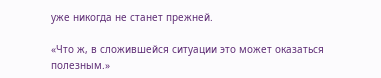уже никогда не станет прежней.

«Что ж, в сложившейся ситуации это может оказаться полезным.»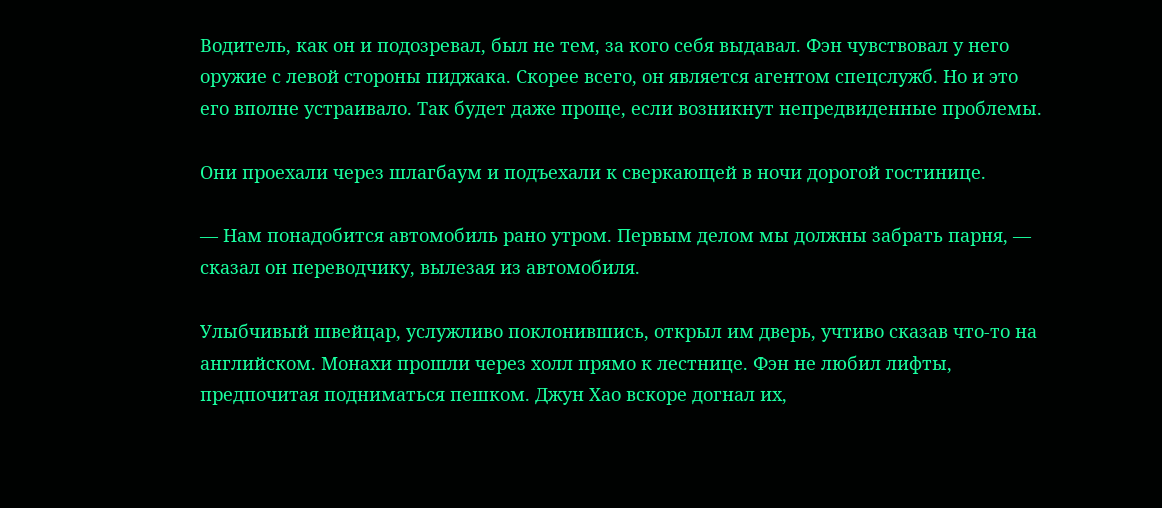Водитель, как он и подозревал, был не тем, за кого себя выдавал. Фэн чувствовал у него оружие с левой стороны пиджака. Скорее всего, он является агентом спецслужб. Но и это его вполне устраивало. Так будет даже проще, если возникнут непредвиденные проблемы.

Они проехали через шлагбаум и подъехали к сверкающей в ночи дорогой гостинице.

— Нам понадобится автомобиль рано утром. Первым делом мы должны забрать парня, — сказал он переводчику, вылезая из автомобиля.

Улыбчивый швейцар, услужливо поклонившись, открыл им дверь, учтиво сказав что-то на английском. Монахи прошли через холл прямо к лестнице. Фэн не любил лифты, предпочитая подниматься пешком. Джун Хао вскоре догнал их,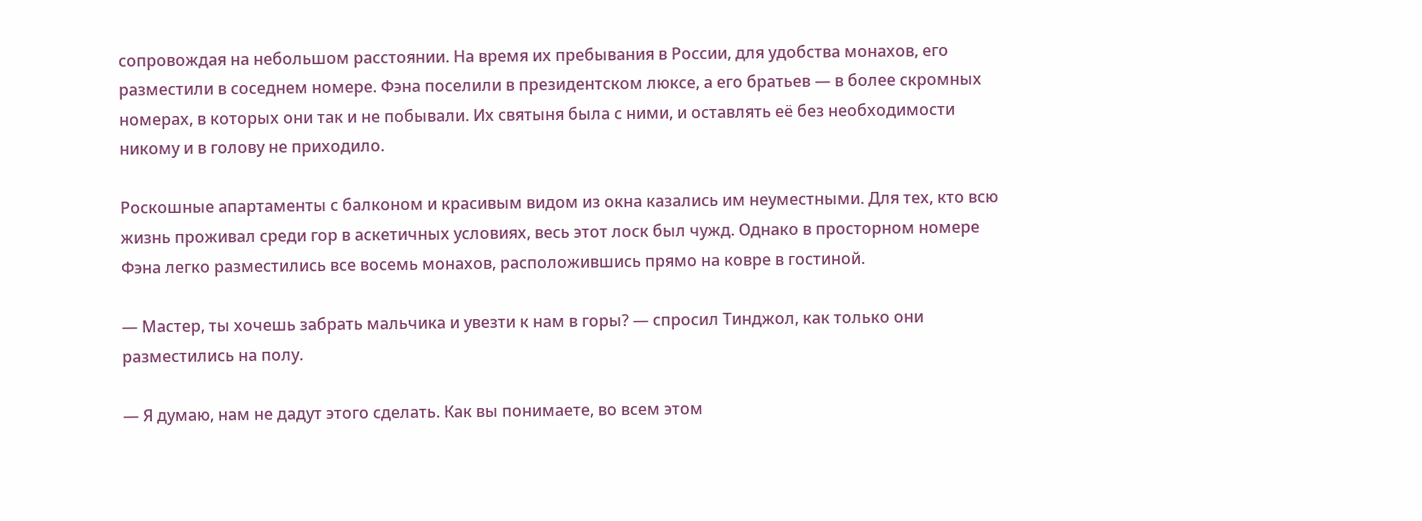сопровождая на небольшом расстоянии. На время их пребывания в России, для удобства монахов, его разместили в соседнем номере. Фэна поселили в президентском люксе, а его братьев — в более скромных номерах, в которых они так и не побывали. Их святыня была с ними, и оставлять её без необходимости никому и в голову не приходило.

Роскошные апартаменты с балконом и красивым видом из окна казались им неуместными. Для тех, кто всю жизнь проживал среди гор в аскетичных условиях, весь этот лоск был чужд. Однако в просторном номере Фэна легко разместились все восемь монахов, расположившись прямо на ковре в гостиной.

— Мастер, ты хочешь забрать мальчика и увезти к нам в горы? — спросил Тинджол, как только они разместились на полу.

— Я думаю, нам не дадут этого сделать. Как вы понимаете, во всем этом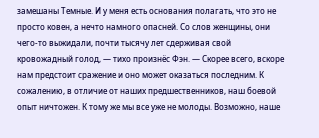замешаны Темные. И у меня есть основания полагать, что это не просто ковен, а нечто намного опасней. Со слов женщины, они чего-то выжидали, почти тысячу лет сдерживая свой кровожадный голод, — тихо произнёс Фэн. — Скорее всего, вскоре нам предстоит сражение и оно может оказаться последним. К сожалению, в отличие от наших предшественников, наш боевой опыт ничтожен. К тому же мы все уже не молоды. Возможно, наше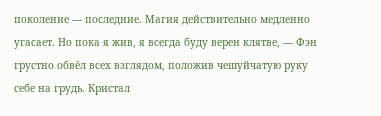поколение — последние. Магия действительно медленно угасает. Но пока я жив, я всегда буду верен клятве, — Фэн грустно обвёл всех взглядом, положив чешуйчатую руку себе на грудь. Кристал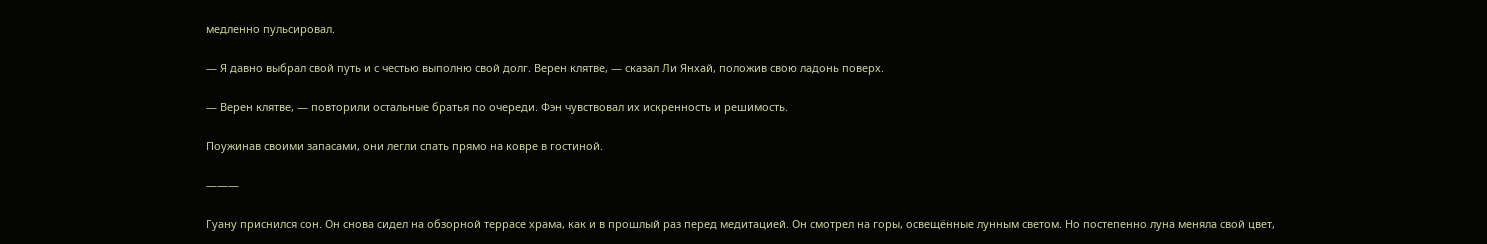медленно пульсировал.

— Я давно выбрал свой путь и с честью выполню свой долг. Верен клятве, — сказал Ли Янхай, положив свою ладонь поверх.

— Верен клятве, — повторили остальные братья по очереди. Фэн чувствовал их искренность и решимость.

Поужинав своими запасами, они легли спать прямо на ковре в гостиной.

———

Гуану приснился сон. Он снова сидел на обзорной террасе храма, как и в прошлый раз перед медитацией. Он смотрел на горы, освещённые лунным светом. Но постепенно луна меняла свой цвет,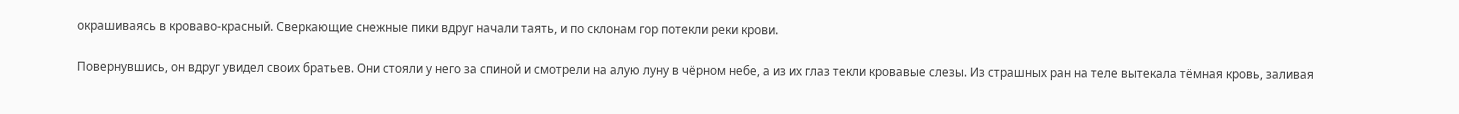окрашиваясь в кроваво-красный. Сверкающие снежные пики вдруг начали таять, и по склонам гор потекли реки крови.

Повернувшись, он вдруг увидел своих братьев. Они стояли у него за спиной и смотрели на алую луну в чёрном небе, а из их глаз текли кровавые слезы. Из страшных ран на теле вытекала тёмная кровь, заливая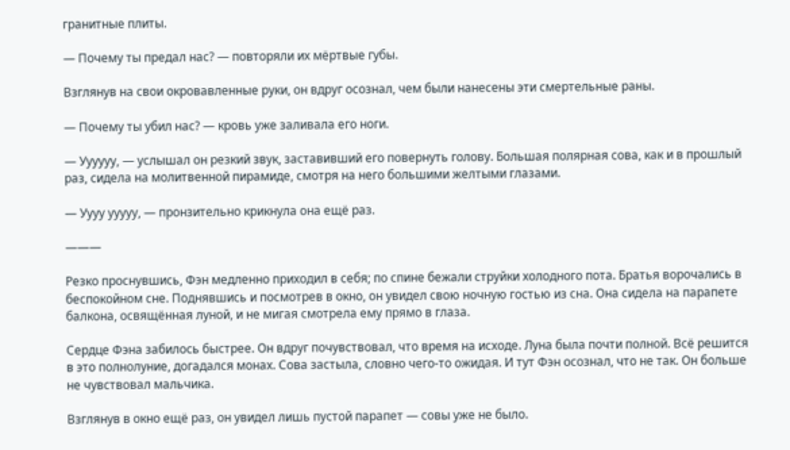гранитные плиты.

— Почему ты предал нас? — повторяли их мёртвые губы.

Взглянув на свои окровавленные руки, он вдруг осознал, чем были нанесены эти смертельные раны.

— Почему ты убил нас? — кровь уже заливала его ноги.

— Уууууу, — услышал он резкий звук, заставивший его повернуть голову. Большая полярная сова, как и в прошлый раз, сидела на молитвенной пирамиде, смотря на него большими желтыми глазами.

— Уууу ууууу, — пронзительно крикнула она ещё раз.

———

Резко проснувшись, Фэн медленно приходил в себя; по спине бежали струйки холодного пота. Братья ворочались в беспокойном сне. Поднявшись и посмотрев в окно, он увидел свою ночную гостью из сна. Она сидела на парапете балкона, освящённая луной, и не мигая смотрела ему прямо в глаза.

Сердце Фэна забилось быстрее. Он вдруг почувствовал, что время на исходе. Луна была почти полной. Всё решится в это полнолуние, догадался монах. Сова застыла, словно чего-то ожидая. И тут Фэн осознал, что не так. Он больше не чувствовал мальчика.

Взглянув в окно ещё раз, он увидел лишь пустой парапет — совы уже не было.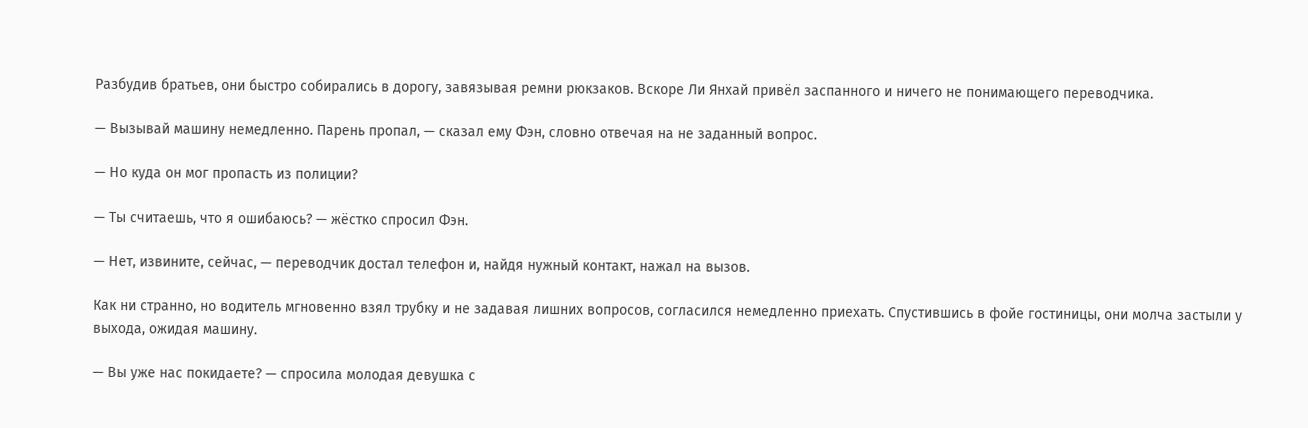Разбудив братьев, они быстро собирались в дорогу, завязывая ремни рюкзаков. Вскоре Ли Янхай привёл заспанного и ничего не понимающего переводчика.

— Вызывай машину немедленно. Парень пропал, — сказал ему Фэн, словно отвечая на не заданный вопрос.

— Но куда он мог пропасть из полиции?

— Ты считаешь, что я ошибаюсь? — жёстко спросил Фэн.

— Нет, извините, сейчас, — переводчик достал телефон и, найдя нужный контакт, нажал на вызов.

Как ни странно, но водитель мгновенно взял трубку и не задавая лишних вопросов, согласился немедленно приехать. Спустившись в фойе гостиницы, они молча застыли у выхода, ожидая машину.

— Вы уже нас покидаете? — спросила молодая девушка с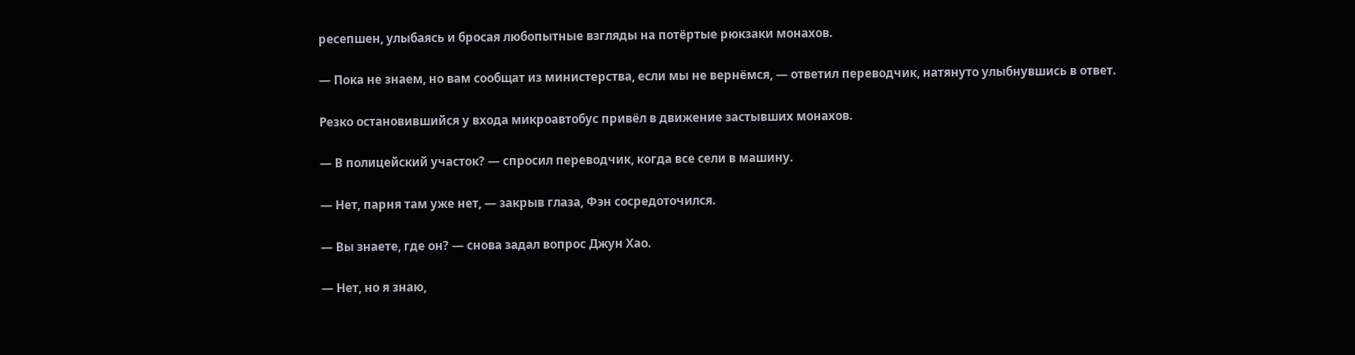ресепшен, улыбаясь и бросая любопытные взгляды на потёртые рюкзаки монахов.

— Пока не знаем, но вам сообщат из министерства, если мы не вернёмся, — ответил переводчик, натянуто улыбнувшись в ответ.

Резко остановившийся у входа микроавтобус привёл в движение застывших монахов.

— В полицейский участок? — спросил переводчик, когда все сели в машину.

— Нет, парня там уже нет, — закрыв глаза, Фэн сосредоточился.

— Вы знаете, где он? — снова задал вопрос Джун Хао.

— Нет, но я знаю,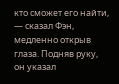кто сможет его найти, — сказал Фэн, медленно открыв глаза. Подняв руку, он указал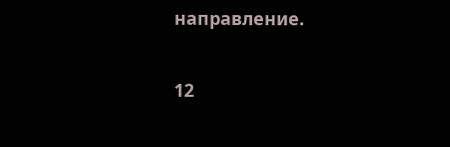направление.

12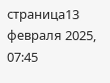страница13 февраля 2025, 07:45